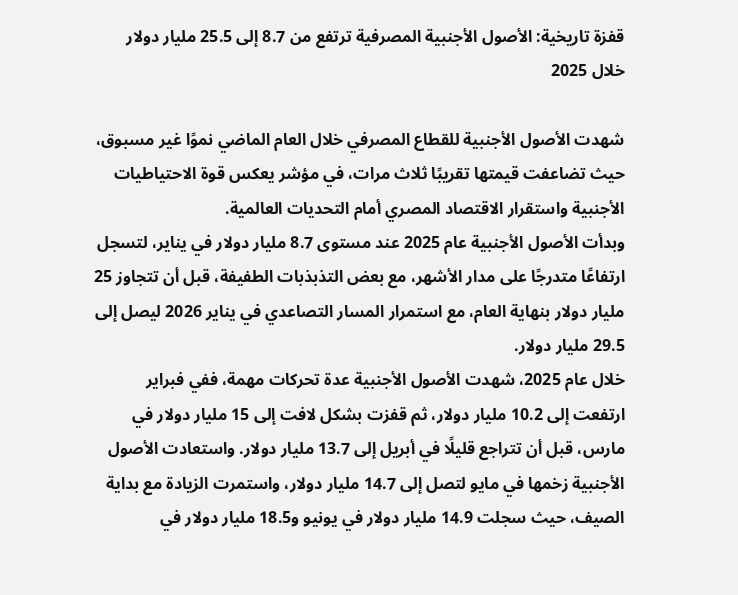قفزة تاريخية: الأصول الأجنبية المصرفية ترتفع من 8.7 إلى 25.5 مليار دولار خلال 2025

شهدت الأصول الأجنبية للقطاع المصرفي خلال العام الماضي نموًا غير مسبوق، حيث تضاعفت قيمتها تقريبًا ثلاث مرات، في مؤشر يعكس قوة الاحتياطيات الأجنبية واستقرار الاقتصاد المصري أمام التحديات العالمية.
وبدأت الأصول الأجنبية عام 2025 عند مستوى 8.7 مليار دولار في يناير، لتسجل ارتفاعًا متدرجًا على مدار الأشهر، مع بعض التذبذبات الطفيفة، قبل أن تتجاوز 25 مليار دولار بنهاية العام، مع استمرار المسار التصاعدي في يناير 2026 ليصل إلى 29.5 مليار دولار.
خلال عام 2025، شهدت الأصول الأجنبية عدة تحركات مهمة، ففي فبراير ارتفعت إلى 10.2 مليار دولار، ثم قفزت بشكل لافت إلى 15 مليار دولار في مارس، قبل أن تتراجع قليلًا في أبريل إلى 13.7 مليار دولار. واستعادت الأصول الأجنبية زخمها في مايو لتصل إلى 14.7 مليار دولار، واستمرت الزيادة مع بداية الصيف، حيث سجلت 14.9 مليار دولار في يونيو و18.5 مليار دولار في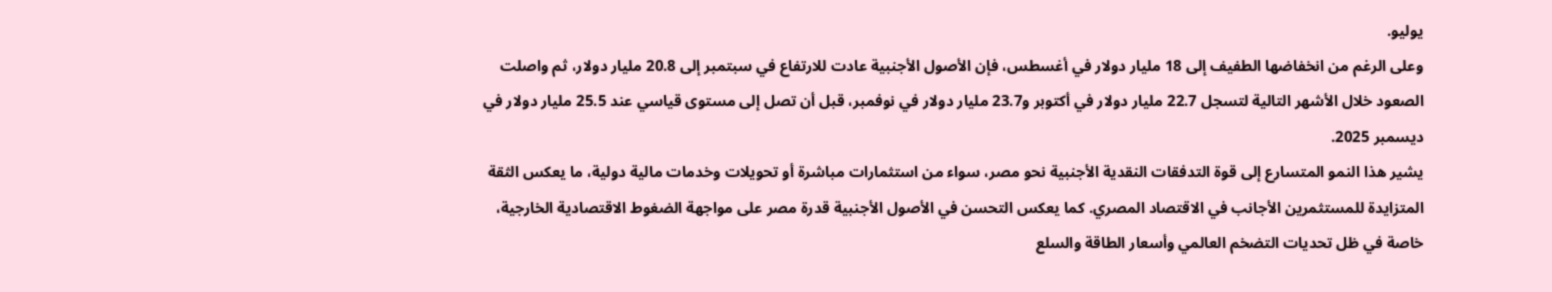يوليو.
وعلى الرغم من انخفاضها الطفيف إلى 18 مليار دولار في أغسطس، فإن الأصول الأجنبية عادت للارتفاع في سبتمبر إلى 20.8 مليار دولار، ثم واصلت الصعود خلال الأشهر التالية لتسجل 22.7 مليار دولار في أكتوبر و23.7 مليار دولار في نوفمبر، قبل أن تصل إلى مستوى قياسي عند 25.5 مليار دولار في ديسمبر 2025.
يشير هذا النمو المتسارع إلى قوة التدفقات النقدية الأجنبية نحو مصر، سواء من استثمارات مباشرة أو تحويلات وخدمات مالية دولية، ما يعكس الثقة المتزايدة للمستثمرين الأجانب في الاقتصاد المصري. كما يعكس التحسن في الأصول الأجنبية قدرة مصر على مواجهة الضغوط الاقتصادية الخارجية، خاصة في ظل تحديات التضخم العالمي وأسعار الطاقة والسلع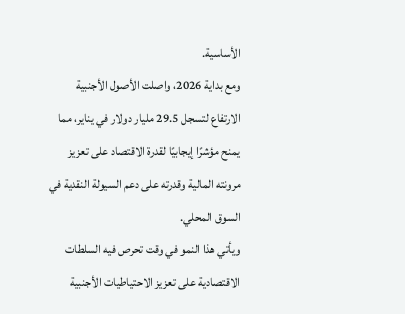الأساسية.
ومع بداية 2026، واصلت الأصول الأجنبية الارتفاع لتسجل 29.5 مليار دولار في يناير، مما يمنح مؤشرًا إيجابيًا لقدرة الاقتصاد على تعزيز مرونته المالية وقدرته على دعم السيولة النقدية في السوق المحلي.
ويأتي هذا النمو في وقت تحرص فيه السلطات الاقتصادية على تعزيز الاحتياطيات الأجنبية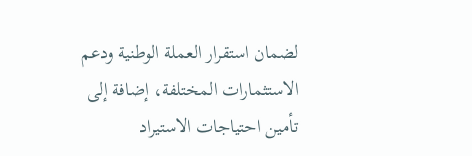لضمان استقرار العملة الوطنية ودعم الاستثمارات المختلفة، إضافة إلى تأمين احتياجات الاستيراد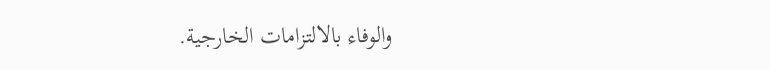والوفاء بالالتزامات الخارجية.